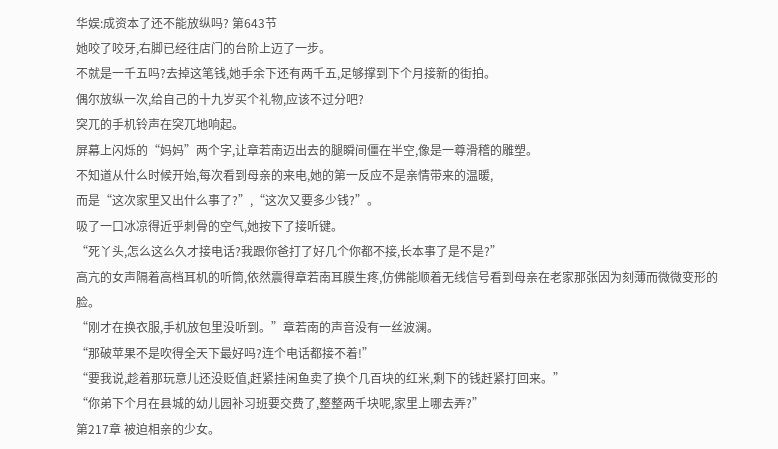华娱:成资本了还不能放纵吗? 第643节
她咬了咬牙,右脚已经往店门的台阶上迈了一步。
不就是一千五吗?去掉这笔钱,她手余下还有两千五,足够撑到下个月接新的街拍。
偶尔放纵一次,给自己的十九岁买个礼物,应该不过分吧?
突兀的手机铃声在突兀地响起。
屏幕上闪烁的“妈妈”两个字,让章若南迈出去的腿瞬间僵在半空,像是一尊滑稽的雕塑。
不知道从什么时候开始,每次看到母亲的来电,她的第一反应不是亲情带来的温暖,
而是“这次家里又出什么事了?”,“这次又要多少钱?”。
吸了一口冰凉得近乎刺骨的空气,她按下了接听键。
“死丫头,怎么这么久才接电话?我跟你爸打了好几个你都不接,长本事了是不是?”
高亢的女声隔着高档耳机的听筒,依然震得章若南耳膜生疼,仿佛能顺着无线信号看到母亲在老家那张因为刻薄而微微变形的脸。
“刚才在换衣服,手机放包里没听到。”章若南的声音没有一丝波澜。
“那破苹果不是吹得全天下最好吗?连个电话都接不着!”
“要我说,趁着那玩意儿还没贬值,赶紧挂闲鱼卖了换个几百块的红米,剩下的钱赶紧打回来。”
“你弟下个月在县城的幼儿园补习班要交费了,整整两千块呢,家里上哪去弄?”
第217章 被迫相亲的少女。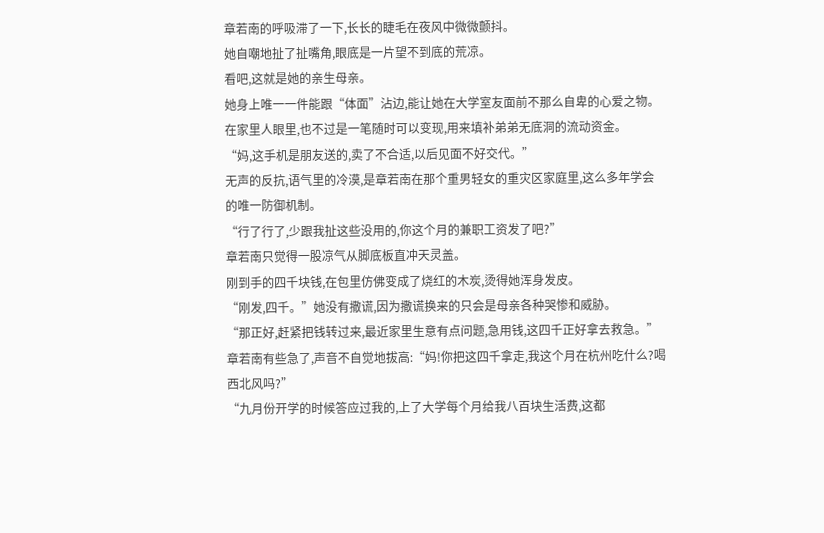章若南的呼吸滞了一下,长长的睫毛在夜风中微微颤抖。
她自嘲地扯了扯嘴角,眼底是一片望不到底的荒凉。
看吧,这就是她的亲生母亲。
她身上唯一一件能跟“体面”沾边,能让她在大学室友面前不那么自卑的心爱之物。
在家里人眼里,也不过是一笔随时可以变现,用来填补弟弟无底洞的流动资金。
“妈,这手机是朋友送的,卖了不合适,以后见面不好交代。”
无声的反抗,语气里的冷漠,是章若南在那个重男轻女的重灾区家庭里,这么多年学会的唯一防御机制。
“行了行了,少跟我扯这些没用的,你这个月的兼职工资发了吧?”
章若南只觉得一股凉气从脚底板直冲天灵盖。
刚到手的四千块钱,在包里仿佛变成了烧红的木炭,烫得她浑身发皮。
“刚发,四千。”她没有撒谎,因为撒谎换来的只会是母亲各种哭惨和威胁。
“那正好,赶紧把钱转过来,最近家里生意有点问题,急用钱,这四千正好拿去救急。”
章若南有些急了,声音不自觉地拔高:“妈!你把这四千拿走,我这个月在杭州吃什么?喝西北风吗?”
“九月份开学的时候答应过我的,上了大学每个月给我八百块生活费,这都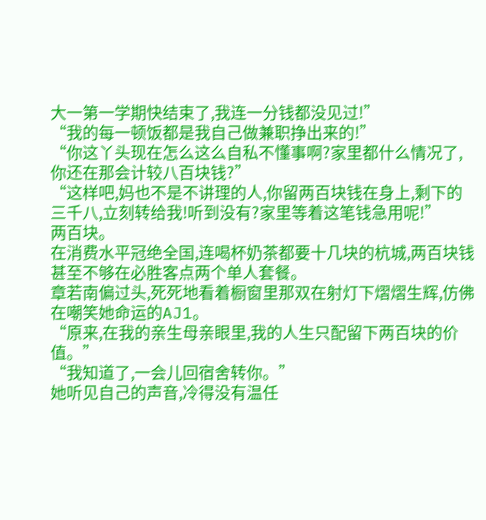大一第一学期快结束了,我连一分钱都没见过!”
“我的每一顿饭都是我自己做兼职挣出来的!”
“你这丫头现在怎么这么自私不懂事啊?家里都什么情况了,你还在那会计较八百块钱?”
“这样吧,妈也不是不讲理的人,你留两百块钱在身上,剩下的三千八,立刻转给我!听到没有?家里等着这笔钱急用呢!”
两百块。
在消费水平冠绝全国,连喝杯奶茶都要十几块的杭城,两百块钱甚至不够在必胜客点两个单人套餐。
章若南偏过头,死死地看着橱窗里那双在射灯下熠熠生辉,仿佛在嘲笑她命运的AJ1。
“原来,在我的亲生母亲眼里,我的人生只配留下两百块的价值。”
“我知道了,一会儿回宿舍转你。”
她听见自己的声音,冷得没有温任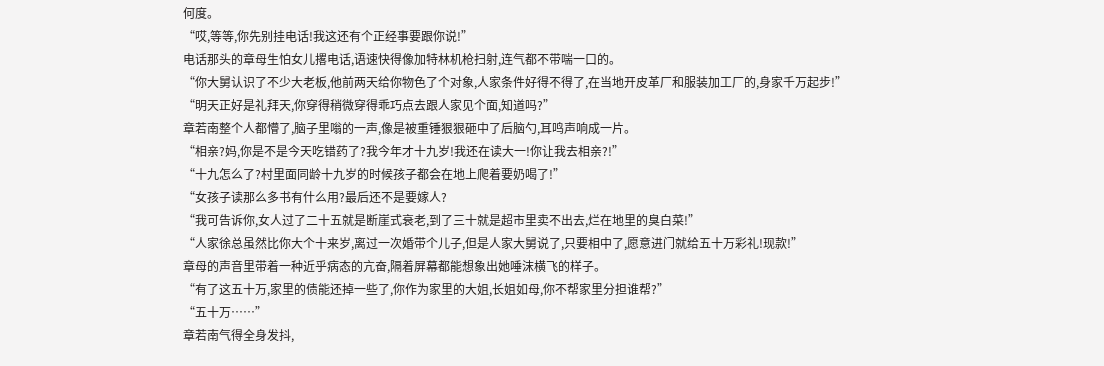何度。
“哎,等等,你先别挂电话!我这还有个正经事要跟你说!”
电话那头的章母生怕女儿撂电话,语速快得像加特林机枪扫射,连气都不带喘一口的。
“你大舅认识了不少大老板,他前两天给你物色了个对象,人家条件好得不得了,在当地开皮革厂和服装加工厂的,身家千万起步!”
“明天正好是礼拜天,你穿得稍微穿得乖巧点去跟人家见个面,知道吗?”
章若南整个人都懵了,脑子里嗡的一声,像是被重锤狠狠砸中了后脑勺,耳鸣声响成一片。
“相亲?妈,你是不是今天吃错药了?我今年才十九岁!我还在读大一!你让我去相亲?!”
“十九怎么了?村里面同龄十九岁的时候孩子都会在地上爬着要奶喝了!”
“女孩子读那么多书有什么用?最后还不是要嫁人?
“我可告诉你,女人过了二十五就是断崖式衰老,到了三十就是超市里卖不出去,烂在地里的臭白菜!”
“人家徐总虽然比你大个十来岁,离过一次婚带个儿子,但是人家大舅说了,只要相中了,愿意进门就给五十万彩礼!现款!”
章母的声音里带着一种近乎病态的亢奋,隔着屏幕都能想象出她唾沫横飞的样子。
“有了这五十万,家里的债能还掉一些了,你作为家里的大姐,长姐如母,你不帮家里分担谁帮?”
“五十万……”
章若南气得全身发抖,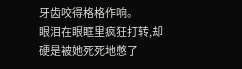牙齿咬得格格作响。
眼泪在眼眶里疯狂打转,却硬是被她死死地憋了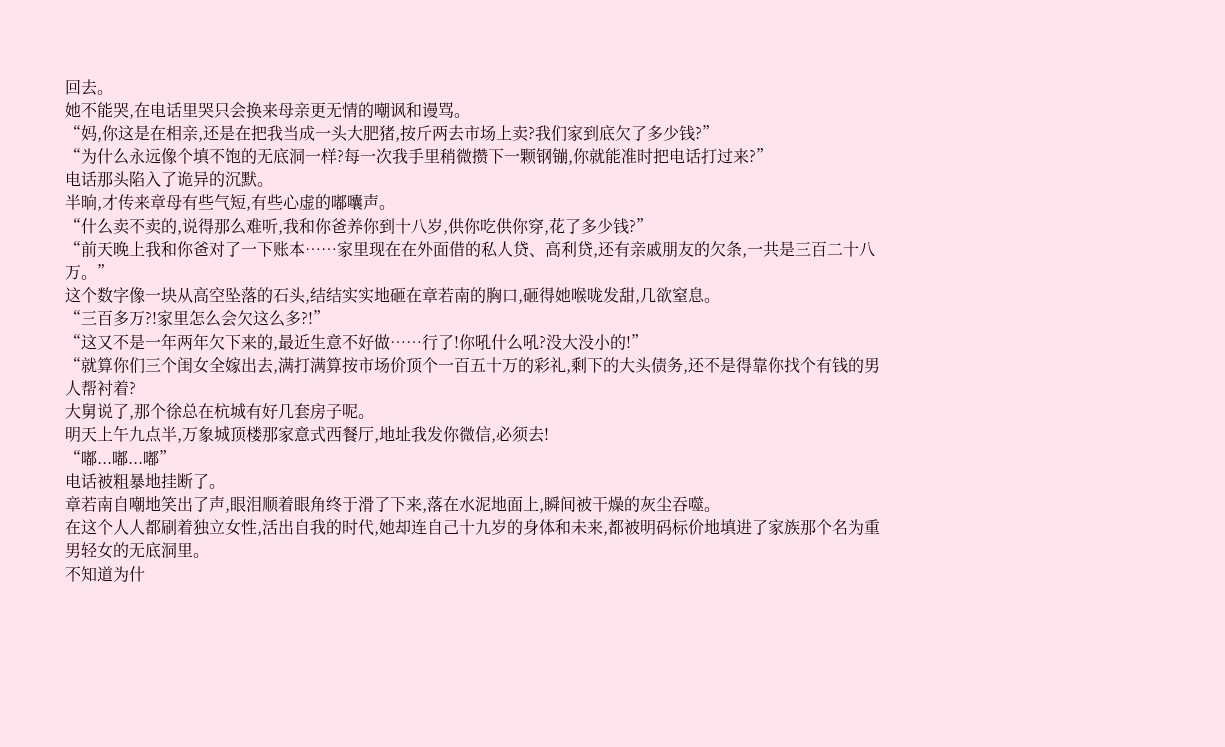回去。
她不能哭,在电话里哭只会换来母亲更无情的嘲讽和谩骂。
“妈,你这是在相亲,还是在把我当成一头大肥猪,按斤两去市场上卖?我们家到底欠了多少钱?”
“为什么永远像个填不饱的无底洞一样?每一次我手里稍微攒下一颗钢镚,你就能准时把电话打过来?”
电话那头陷入了诡异的沉默。
半晌,才传来章母有些气短,有些心虚的嘟囔声。
“什么卖不卖的,说得那么难听,我和你爸养你到十八岁,供你吃供你穿,花了多少钱?”
“前天晚上我和你爸对了一下账本……家里现在在外面借的私人贷、高利贷,还有亲戚朋友的欠条,一共是三百二十八万。”
这个数字像一块从高空坠落的石头,结结实实地砸在章若南的胸口,砸得她喉咙发甜,几欲窒息。
“三百多万?!家里怎么会欠这么多?!”
“这又不是一年两年欠下来的,最近生意不好做……行了!你吼什么吼?没大没小的!”
“就算你们三个闺女全嫁出去,满打满算按市场价顶个一百五十万的彩礼,剩下的大头债务,还不是得靠你找个有钱的男人帮衬着?
大舅说了,那个徐总在杭城有好几套房子呢。
明天上午九点半,万象城顶楼那家意式西餐厅,地址我发你微信,必须去!
“嘟...嘟...嘟”
电话被粗暴地挂断了。
章若南自嘲地笑出了声,眼泪顺着眼角终于滑了下来,落在水泥地面上,瞬间被干燥的灰尘吞噬。
在这个人人都刷着独立女性,活出自我的时代,她却连自己十九岁的身体和未来,都被明码标价地填进了家族那个名为重男轻女的无底洞里。
不知道为什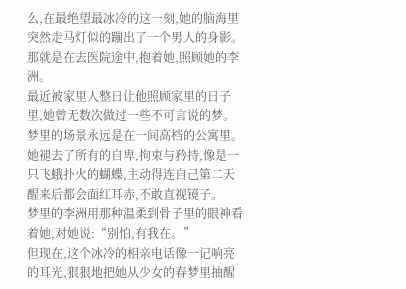么,在最绝望最冰冷的这一刻,她的脑海里突然走马灯似的蹦出了一个男人的身影。
那就是在去医院途中,抱着她,照顾她的李洲。
最近被家里人整日让他照顾家里的日子里,她曾无数次做过一些不可言说的梦。
梦里的场景永远是在一间高档的公寓里。
她褪去了所有的自卑,拘束与矜持,像是一只飞蛾扑火的蝴蝶,主动得连自己第二天醒来后都会面红耳赤,不敢直视镜子。
梦里的李洲用那种温柔到骨子里的眼神看着她,对她说:“别怕,有我在。”
但现在,这个冰冷的相亲电话像一记响亮的耳光,狠狠地把她从少女的春梦里抽醒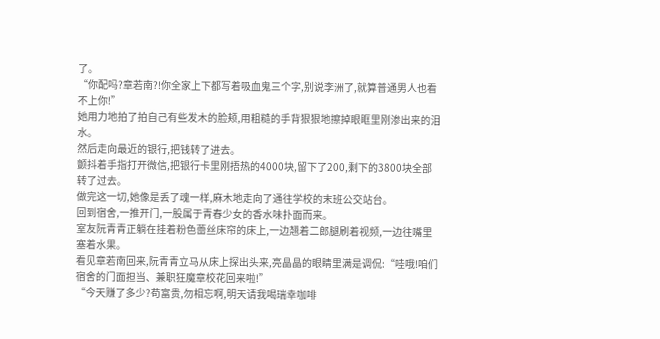了。
“你配吗?章若南?!你全家上下都写着吸血鬼三个字,别说李洲了,就算普通男人也看不上你!”
她用力地拍了拍自己有些发木的脸颊,用粗糙的手背狠狠地擦掉眼眶里刚渗出来的泪水。
然后走向最近的银行,把钱转了进去。
颤抖着手指打开微信,把银行卡里刚捂热的4000块,留下了200,剩下的3800块全部转了过去。
做完这一切,她像是丢了魂一样,麻木地走向了通往学校的末班公交站台。
回到宿舍,一推开门,一股属于青春少女的香水味扑面而来。
室友阮青青正躺在挂着粉色蕾丝床帘的床上,一边翘着二郎腿刷着视频,一边往嘴里塞着水果。
看见章若南回来,阮青青立马从床上探出头来,亮晶晶的眼睛里满是调侃:“哇哦!咱们宿舍的门面担当、兼职狂魔章校花回来啦!”
“今天赚了多少?苟富贵,勿相忘啊,明天请我喝瑞幸咖啡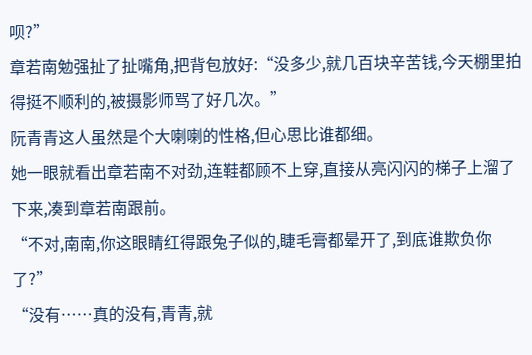呗?”
章若南勉强扯了扯嘴角,把背包放好:“没多少,就几百块辛苦钱,今天棚里拍得挺不顺利的,被摄影师骂了好几次。”
阮青青这人虽然是个大喇喇的性格,但心思比谁都细。
她一眼就看出章若南不对劲,连鞋都顾不上穿,直接从亮闪闪的梯子上溜了下来,凑到章若南跟前。
“不对,南南,你这眼睛红得跟兔子似的,睫毛膏都晕开了,到底谁欺负你了?”
“没有……真的没有,青青,就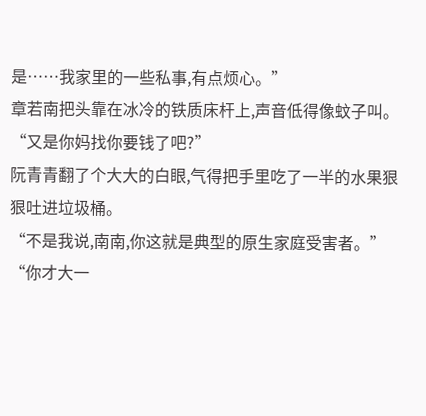是……我家里的一些私事,有点烦心。”
章若南把头靠在冰冷的铁质床杆上,声音低得像蚊子叫。
“又是你妈找你要钱了吧?”
阮青青翻了个大大的白眼,气得把手里吃了一半的水果狠狠吐进垃圾桶。
“不是我说,南南,你这就是典型的原生家庭受害者。”
“你才大一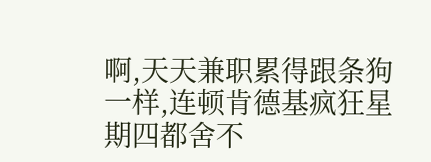啊,天天兼职累得跟条狗一样,连顿肯德基疯狂星期四都舍不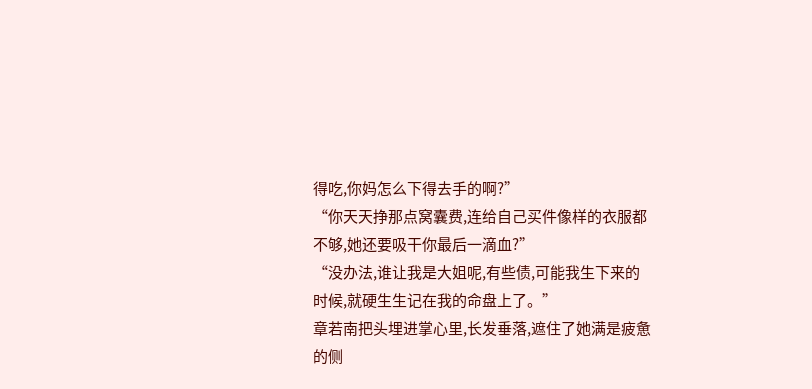得吃,你妈怎么下得去手的啊?”
“你天天挣那点窝囊费,连给自己买件像样的衣服都不够,她还要吸干你最后一滴血?”
“没办法,谁让我是大姐呢,有些债,可能我生下来的时候,就硬生生记在我的命盘上了。”
章若南把头埋进掌心里,长发垂落,遮住了她满是疲惫的侧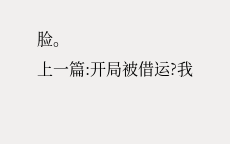脸。
上一篇:开局被借运?我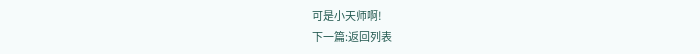可是小天师啊!
下一篇:返回列表